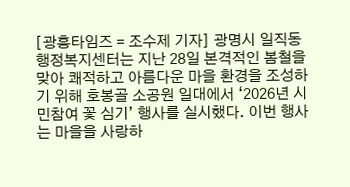[광흥타임즈 = 조수제 기자] 광명시 일직동 행정복지센터는 지난 28일 본격적인 봄철을 맞아 쾌적하고 아름다운 마을 환경을 조성하기 위해 호봉골 소공원 일대에서 ‘2026년 시민참여 꽃 심기’ 행사를 실시했다. 이번 행사는 마을을 사랑하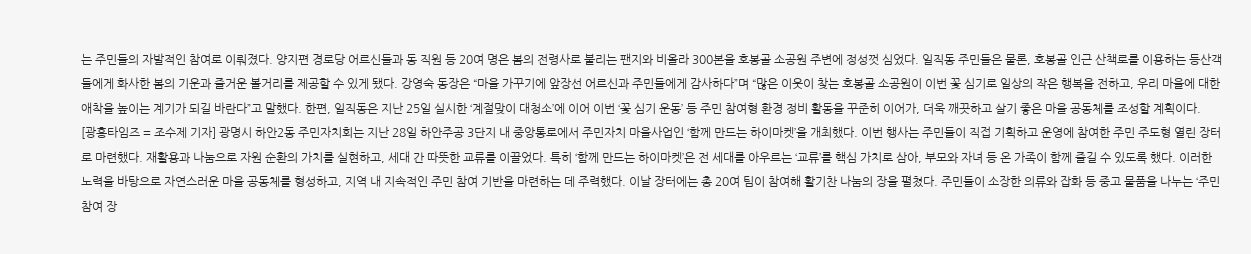는 주민들의 자발적인 참여로 이뤄졌다. 양지편 경로당 어르신들과 동 직원 등 20여 명은 봄의 전령사로 불리는 팬지와 비올라 300본을 호봉골 소공원 주변에 정성껏 심었다. 일직동 주민들은 물론, 호봉골 인근 산책로를 이용하는 등산객들에게 화사한 봄의 기운과 즐거운 볼거리를 제공할 수 있게 됐다. 강영숙 동장은 “마을 가꾸기에 앞장선 어르신과 주민들에게 감사하다”며 “많은 이웃이 찾는 호봉골 소공원이 이번 꽃 심기로 일상의 작은 행복을 전하고, 우리 마을에 대한 애착을 높이는 계기가 되길 바란다”고 말했다. 한편, 일직동은 지난 25일 실시한 ‘계절맞이 대청소’에 이어 이번 ‘꽃 심기 운동’ 등 주민 참여형 환경 정비 활동을 꾸준히 이어가, 더욱 깨끗하고 살기 좋은 마을 공동체를 조성할 계획이다.
[광흥타임즈 = 조수제 기자] 광명시 하안2동 주민자치회는 지난 28일 하안주공 3단지 내 중앙통로에서 주민자치 마을사업인 ‘함께 만드는 하이마켓’을 개최했다. 이번 행사는 주민들이 직접 기획하고 운영에 참여한 주민 주도형 열린 장터로 마련했다. 재활용과 나눔으로 자원 순환의 가치를 실현하고, 세대 간 따뜻한 교류를 이끌었다. 특히 ‘함께 만드는 하이마켓’은 전 세대를 아우르는 ‘교류’를 핵심 가치로 삼아, 부모와 자녀 등 온 가족이 함께 즐길 수 있도록 했다. 이러한 노력을 바탕으로 자연스러운 마을 공동체를 형성하고, 지역 내 지속적인 주민 참여 기반을 마련하는 데 주력했다. 이날 장터에는 총 20여 팀이 참여해 활기찬 나눔의 장을 펼쳤다. 주민들이 소장한 의류와 잡화 등 중고 물품을 나누는 ‘주민 참여 장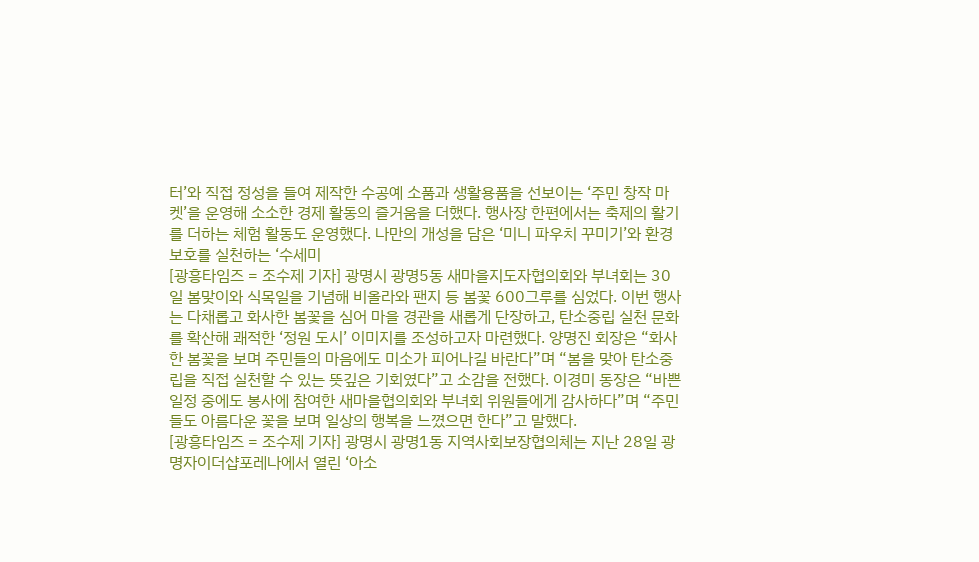터’와 직접 정성을 들여 제작한 수공예 소품과 생활용품을 선보이는 ‘주민 창작 마켓’을 운영해 소소한 경제 활동의 즐거움을 더했다. 행사장 한편에서는 축제의 활기를 더하는 체험 활동도 운영했다. 나만의 개성을 담은 ‘미니 파우치 꾸미기’와 환경 보호를 실천하는 ‘수세미
[광흥타임즈 = 조수제 기자] 광명시 광명5동 새마을지도자협의회와 부녀회는 30일 봄맞이와 식목일을 기념해 비올라와 팬지 등 봄꽃 600그루를 심었다. 이번 행사는 다채롭고 화사한 봄꽃을 심어 마을 경관을 새롭게 단장하고, 탄소중립 실천 문화를 확산해 쾌적한 ‘정원 도시’ 이미지를 조성하고자 마련했다. 양명진 회장은 “화사한 봄꽃을 보며 주민들의 마음에도 미소가 피어나길 바란다”며 “봄을 맞아 탄소중립을 직접 실천할 수 있는 뜻깊은 기회였다”고 소감을 전했다. 이경미 동장은 “바쁜 일정 중에도 봉사에 참여한 새마을협의회와 부녀회 위원들에게 감사하다”며 “주민들도 아름다운 꽃을 보며 일상의 행복을 느꼈으면 한다”고 말했다.
[광흥타임즈 = 조수제 기자] 광명시 광명1동 지역사회보장협의체는 지난 28일 광명자이더샵포레나에서 열린 ‘아소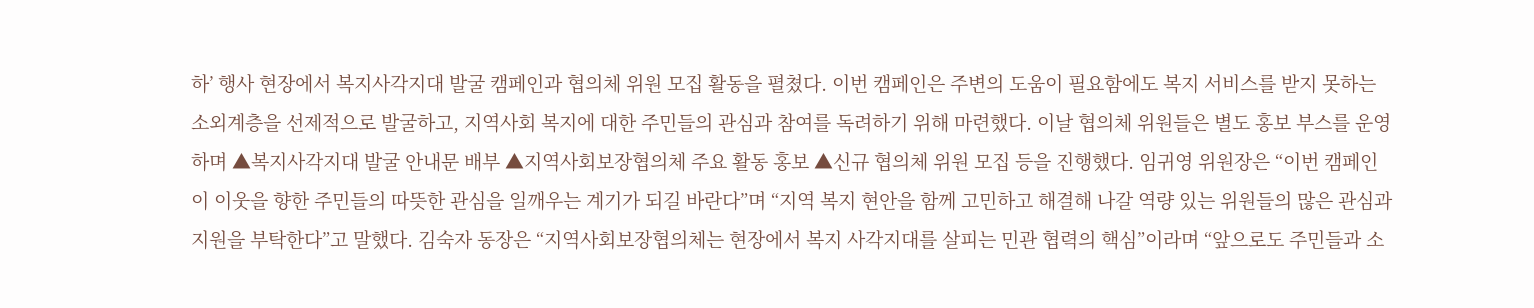하’ 행사 현장에서 복지사각지대 발굴 캠페인과 협의체 위원 모집 활동을 펼쳤다. 이번 캠페인은 주변의 도움이 필요함에도 복지 서비스를 받지 못하는 소외계층을 선제적으로 발굴하고, 지역사회 복지에 대한 주민들의 관심과 참여를 독려하기 위해 마련했다. 이날 협의체 위원들은 별도 홍보 부스를 운영하며 ▲복지사각지대 발굴 안내문 배부 ▲지역사회보장협의체 주요 활동 홍보 ▲신규 협의체 위원 모집 등을 진행했다. 임귀영 위원장은 “이번 캠페인이 이웃을 향한 주민들의 따뜻한 관심을 일깨우는 계기가 되길 바란다”며 “지역 복지 현안을 함께 고민하고 해결해 나갈 역량 있는 위원들의 많은 관심과 지원을 부탁한다”고 말했다. 김숙자 동장은 “지역사회보장협의체는 현장에서 복지 사각지대를 살피는 민관 협력의 핵심”이라며 “앞으로도 주민들과 소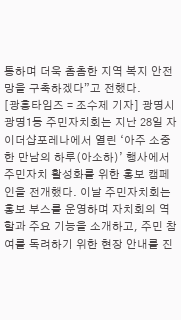통하며 더욱 촘촘한 지역 복지 안전망을 구축하겠다”고 전했다.
[광흥타임즈 = 조수제 기자] 광명시 광명1동 주민자치회는 지난 28일 자이더샵포레나에서 열린 ‘아주 소중한 만남의 하루(아소하)’ 행사에서 주민자치 활성화를 위한 홍보 캠페인을 전개했다. 이날 주민자치회는 홍보 부스를 운영하며 자치회의 역할과 주요 기능을 소개하고, 주민 참여를 독려하기 위한 현장 안내를 진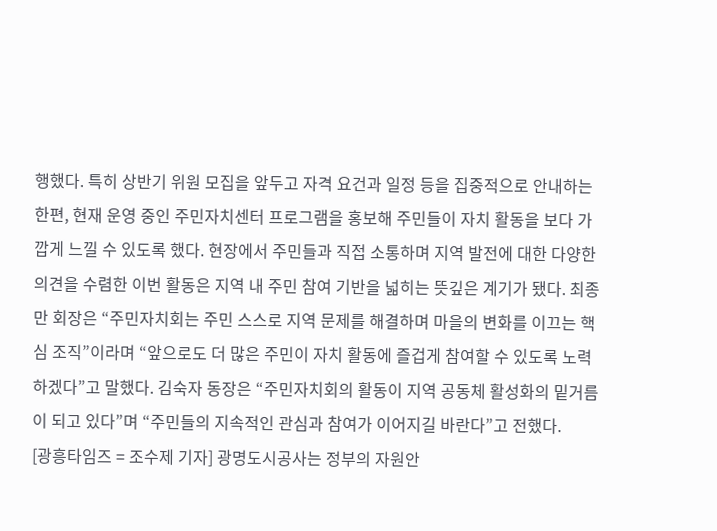행했다. 특히 상반기 위원 모집을 앞두고 자격 요건과 일정 등을 집중적으로 안내하는 한편, 현재 운영 중인 주민자치센터 프로그램을 홍보해 주민들이 자치 활동을 보다 가깝게 느낄 수 있도록 했다. 현장에서 주민들과 직접 소통하며 지역 발전에 대한 다양한 의견을 수렴한 이번 활동은 지역 내 주민 참여 기반을 넓히는 뜻깊은 계기가 됐다. 최종만 회장은 “주민자치회는 주민 스스로 지역 문제를 해결하며 마을의 변화를 이끄는 핵심 조직”이라며 “앞으로도 더 많은 주민이 자치 활동에 즐겁게 참여할 수 있도록 노력하겠다”고 말했다. 김숙자 동장은 “주민자치회의 활동이 지역 공동체 활성화의 밑거름이 되고 있다”며 “주민들의 지속적인 관심과 참여가 이어지길 바란다”고 전했다.
[광흥타임즈 = 조수제 기자] 광명도시공사는 정부의 자원안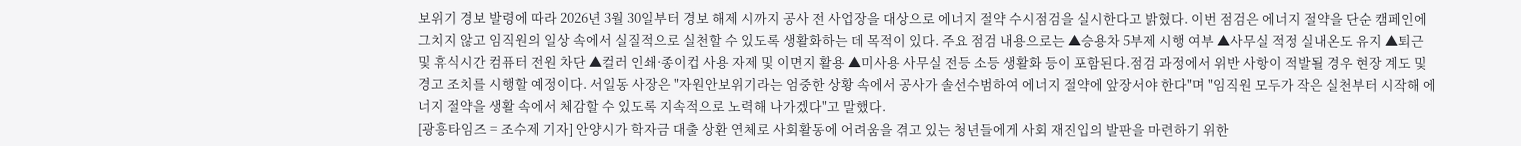보위기 경보 발령에 따라 2026년 3월 30일부터 경보 해제 시까지 공사 전 사업장을 대상으로 에너지 절약 수시점검을 실시한다고 밝혔다. 이번 점검은 에너지 절약을 단순 캠페인에 그치지 않고 임직원의 일상 속에서 실질적으로 실천할 수 있도록 생활화하는 데 목적이 있다. 주요 점검 내용으로는 ▲승용차 5부제 시행 여부 ▲사무실 적정 실내온도 유지 ▲퇴근 및 휴식시간 컴퓨터 전원 차단 ▲컬러 인쇄·종이컵 사용 자제 및 이면지 활용 ▲미사용 사무실 전등 소등 생활화 등이 포함된다.점검 과정에서 위반 사항이 적발될 경우 현장 계도 및 경고 조치를 시행할 예정이다. 서일동 사장은 "자원안보위기라는 엄중한 상황 속에서 공사가 솔선수범하여 에너지 절약에 앞장서야 한다"며 "임직원 모두가 작은 실천부터 시작해 에너지 절약을 생활 속에서 체감할 수 있도록 지속적으로 노력해 나가겠다"고 말했다.
[광흥타임즈 = 조수제 기자] 안양시가 학자금 대출 상환 연체로 사회활동에 어려움을 겪고 있는 청년들에게 사회 재진입의 발판을 마련하기 위한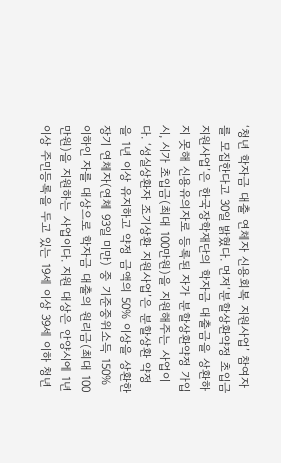‘청년 학자금 대출 연체자 신용회복 지원사업’ 참여자를 모집한다고 30일 밝혔다. 먼저‘분할상환약정 초입금 지원사업’은 한국장학재단의 학자금 대출금을 상환하지 못해 신용유의자로 등록된 자가 분할상환약정 가입 시, 시가 초입금(최대 100만원)을 지원해주는 사업이다. ‘성실상환자 조기상환 지원사업’은 분할상환 약정을 1년 이상 유지하고 약정 금액의 50% 이상을 상환한 장기 연체자(연체 93일 미만) 중 기준중위소득 150% 이하인 자를 대상으로 학자금 대출의 원리금(최대 100만원)을 지원하는 사업이다. 지원 대상은 안양시에 1년 이상 주민등록을 두고 있는 19세 이상 39세 이하 청년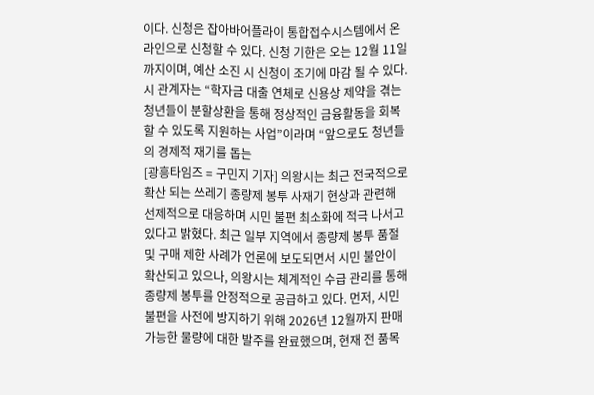이다. 신청은 잡아바어플라이 통합접수시스템에서 온라인으로 신청할 수 있다. 신청 기한은 오는 12월 11일까지이며, 예산 소진 시 신청이 조기에 마감 될 수 있다. 시 관계자는 “학자금 대출 연체로 신용상 제약을 겪는 청년들이 분할상환을 통해 정상적인 금융활동을 회복할 수 있도록 지원하는 사업”이라며 “앞으로도 청년들의 경제적 재기를 돕는
[광흥타임즈 = 구민지 기자] 의왕시는 최근 전국적으로 확산 되는 쓰레기 종량제 봉투 사재기 현상과 관련해 선제적으로 대응하며 시민 불편 최소화에 적극 나서고 있다고 밝혔다. 최근 일부 지역에서 종량제 봉투 품절 및 구매 제한 사례가 언론에 보도되면서 시민 불안이 확산되고 있으나, 의왕시는 체계적인 수급 관리를 통해 종량제 봉투를 안정적으로 공급하고 있다. 먼저, 시민 불편을 사전에 방지하기 위해 2026년 12월까지 판매 가능한 물량에 대한 발주를 완료했으며, 현재 전 품목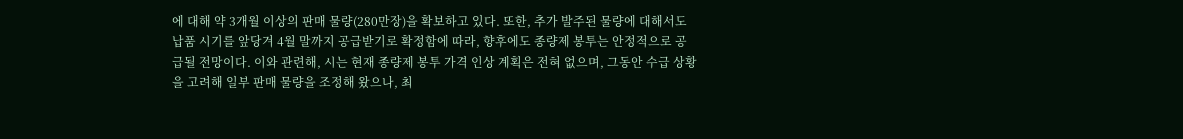에 대해 약 3개월 이상의 판매 물량(280만장)을 확보하고 있다. 또한, 추가 발주된 물량에 대해서도 납품 시기를 앞당겨 4월 말까지 공급받기로 확정함에 따라, 향후에도 종량제 봉투는 안정적으로 공급될 전망이다. 이와 관련해, 시는 현재 종량제 봉투 가격 인상 계획은 전혀 없으며, 그동안 수급 상황을 고려해 일부 판매 물량을 조정해 왔으나, 최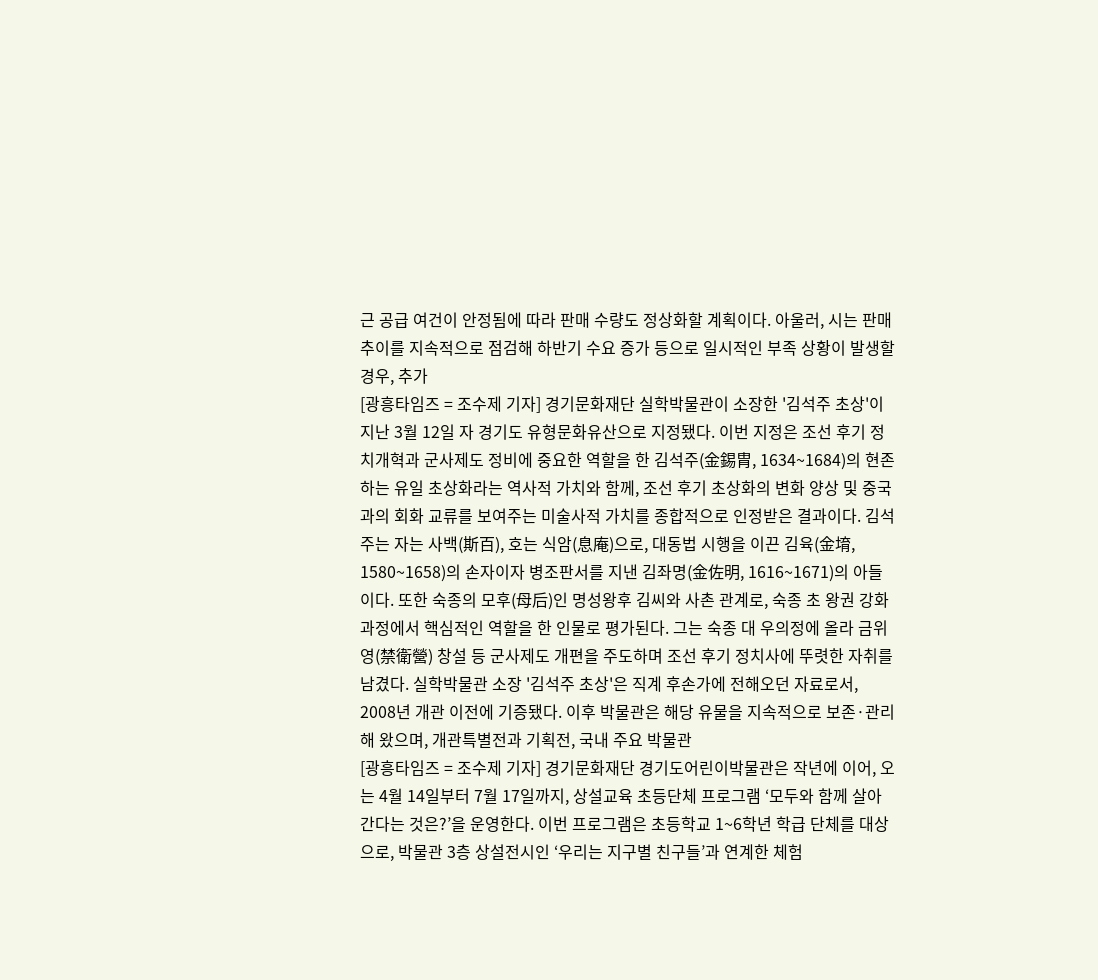근 공급 여건이 안정됨에 따라 판매 수량도 정상화할 계획이다. 아울러, 시는 판매 추이를 지속적으로 점검해 하반기 수요 증가 등으로 일시적인 부족 상황이 발생할 경우, 추가
[광흥타임즈 = 조수제 기자] 경기문화재단 실학박물관이 소장한 '김석주 초상'이 지난 3월 12일 자 경기도 유형문화유산으로 지정됐다. 이번 지정은 조선 후기 정치개혁과 군사제도 정비에 중요한 역할을 한 김석주(金錫胄, 1634~1684)의 현존하는 유일 초상화라는 역사적 가치와 함께, 조선 후기 초상화의 변화 양상 및 중국과의 회화 교류를 보여주는 미술사적 가치를 종합적으로 인정받은 결과이다. 김석주는 자는 사백(斯百), 호는 식암(息庵)으로, 대동법 시행을 이끈 김육(金堉, 1580~1658)의 손자이자 병조판서를 지낸 김좌명(金佐明, 1616~1671)의 아들이다. 또한 숙종의 모후(母后)인 명성왕후 김씨와 사촌 관계로, 숙종 초 왕권 강화 과정에서 핵심적인 역할을 한 인물로 평가된다. 그는 숙종 대 우의정에 올라 금위영(禁衛營) 창설 등 군사제도 개편을 주도하며 조선 후기 정치사에 뚜렷한 자취를 남겼다. 실학박물관 소장 '김석주 초상'은 직계 후손가에 전해오던 자료로서, 2008년 개관 이전에 기증됐다. 이후 박물관은 해당 유물을 지속적으로 보존·관리해 왔으며, 개관특별전과 기획전, 국내 주요 박물관
[광흥타임즈 = 조수제 기자] 경기문화재단 경기도어린이박물관은 작년에 이어, 오는 4월 14일부터 7월 17일까지, 상설교육 초등단체 프로그램 ‘모두와 함께 살아간다는 것은?’을 운영한다. 이번 프로그램은 초등학교 1~6학년 학급 단체를 대상으로, 박물관 3층 상설전시인 ‘우리는 지구별 친구들’과 연계한 체험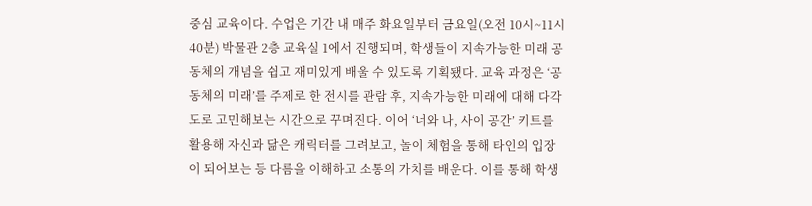중심 교육이다. 수업은 기간 내 매주 화요일부터 금요일(오전 10시~11시 40분) 박물관 2층 교육실 1에서 진행되며, 학생들이 지속가능한 미래 공동체의 개념을 쉽고 재미있게 배울 수 있도록 기획됐다. 교육 과정은 ‘공동체의 미래’를 주제로 한 전시를 관람 후, 지속가능한 미래에 대해 다각도로 고민해보는 시간으로 꾸며진다. 이어 ‘너와 나, 사이 공간’ 키트를 활용해 자신과 닮은 캐릭터를 그려보고, 놀이 체험을 통해 타인의 입장이 되어보는 등 다름을 이해하고 소통의 가치를 배운다. 이를 통해 학생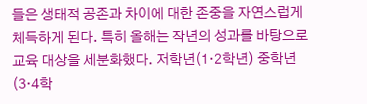들은 생태적 공존과 차이에 대한 존중을 자연스럽게 체득하게 된다. 특히 올해는 작년의 성과를 바탕으로 교육 대상을 세분화했다. 저학년(1·2학년) 중학년(3·4학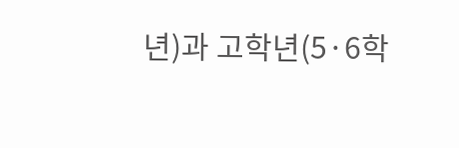년)과 고학년(5·6학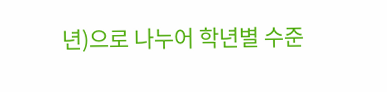년)으로 나누어 학년별 수준